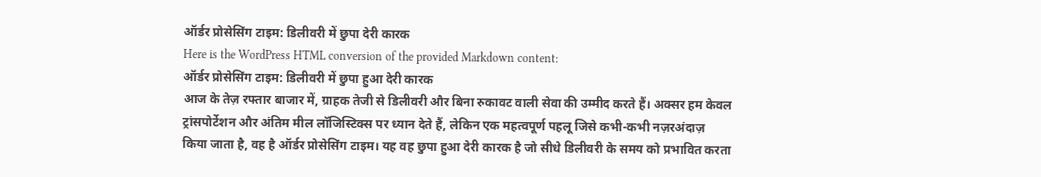ऑर्डर प्रोसेसिंग टाइम: डिलीवरी में छुपा देरी कारक
Here is the WordPress HTML conversion of the provided Markdown content:
ऑर्डर प्रोसेसिंग टाइम: डिलीवरी में छुपा हुआ देरी कारक
आज के तेज़ रफ्तार बाजार में, ग्राहक तेजी से डिलीवरी और बिना रुकावट वाली सेवा की उम्मीद करते हैं। अक्सर हम केवल ट्रांसपोर्टेशन और अंतिम मील लॉजिस्टिक्स पर ध्यान देते हैं, लेकिन एक महत्वपूर्ण पहलू जिसे कभी-कभी नज़रअंदाज़ किया जाता है, वह है ऑर्डर प्रोसेसिंग टाइम। यह वह छुपा हुआ देरी कारक है जो सीधे डिलीवरी के समय को प्रभावित करता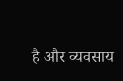है और व्यवसाय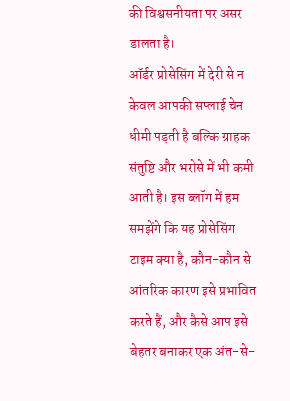की विश्वसनीयता पर असर डालता है।
ऑर्डर प्रोसेसिंग में देरी से न केवल आपकी सप्लाई चेन धीमी पड़ती है बल्कि ग्राहक संतुष्टि और भरोसे में भी कमी आती है। इस ब्लॉग में हम समझेंगे कि यह प्रोसेसिंग टाइम क्या है, कौन-कौन से आंतरिक कारण इसे प्रभावित करते हैं, और कैसे आप इसे बेहतर बनाकर एक अंत-से-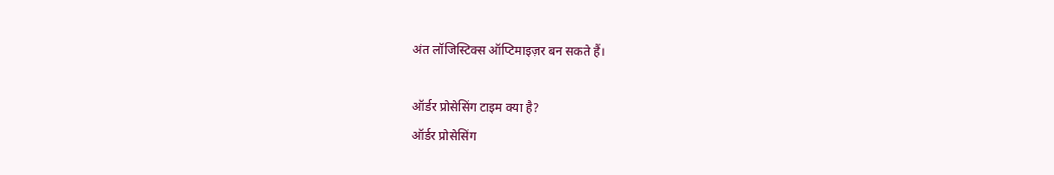अंत लॉजिस्टिक्स ऑप्टिमाइज़र बन सकते हैं।

ऑर्डर प्रोसेसिंग टाइम क्या है?
ऑर्डर प्रोसेसिंग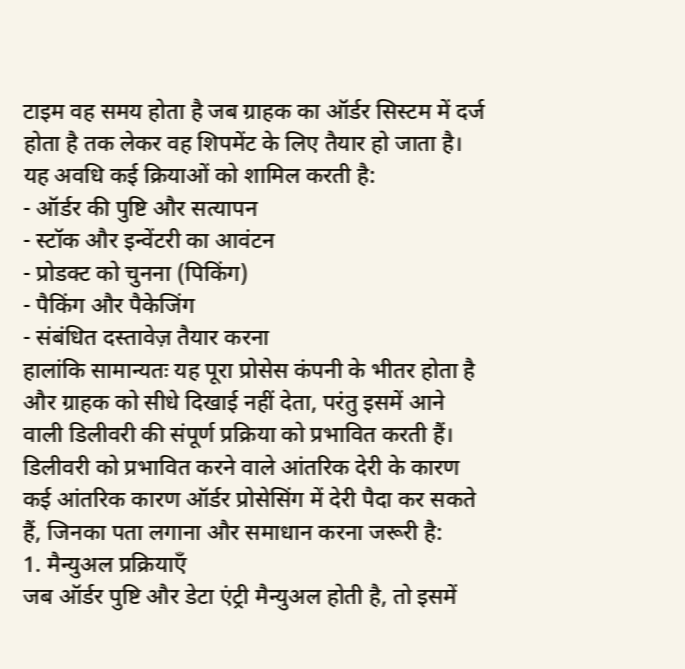टाइम वह समय होता है जब ग्राहक का ऑर्डर सिस्टम में दर्ज होता है तक लेकर वह शिपमेंट के लिए तैयार हो जाता है। यह अवधि कई क्रियाओं को शामिल करती है:
- ऑर्डर की पुष्टि और सत्यापन
- स्टॉक और इन्वेंटरी का आवंटन
- प्रोडक्ट को चुनना (पिकिंग)
- पैकिंग और पैकेजिंग
- संबंधित दस्तावेज़ तैयार करना
हालांकि सामान्यतः यह पूरा प्रोसेस कंपनी के भीतर होता है और ग्राहक को सीधे दिखाई नहीं देता, परंतु इसमें आने वाली डिलीवरी की संपूर्ण प्रक्रिया को प्रभावित करती हैं।
डिलीवरी को प्रभावित करने वाले आंतरिक देरी के कारण
कई आंतरिक कारण ऑर्डर प्रोसेसिंग में देरी पैदा कर सकते हैं, जिनका पता लगाना और समाधान करना जरूरी है:
1. मैन्युअल प्रक्रियाएँ
जब ऑर्डर पुष्टि और डेटा एंट्री मैन्युअल होती है, तो इसमें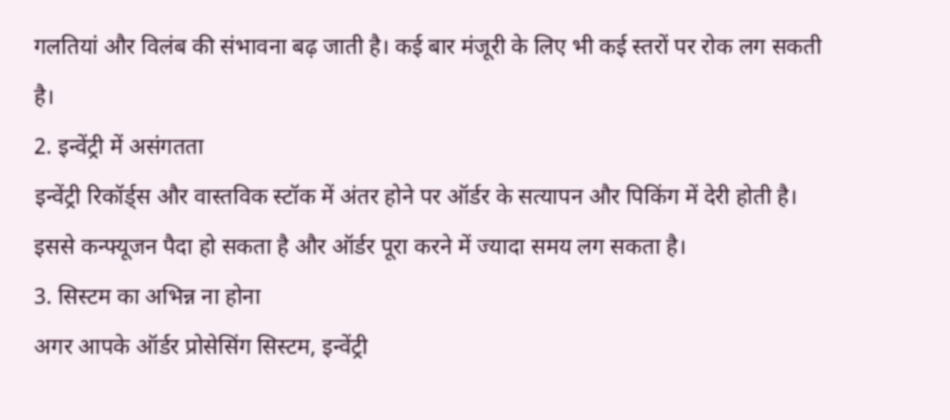गलतियां और विलंब की संभावना बढ़ जाती है। कई बार मंजूरी के लिए भी कई स्तरों पर रोक लग सकती है।
2. इन्वेंट्री में असंगतता
इन्वेंट्री रिकॉर्ड्स और वास्तविक स्टॉक में अंतर होने पर ऑर्डर के सत्यापन और पिकिंग में देरी होती है। इससे कन्फ्यूजन पैदा हो सकता है और ऑर्डर पूरा करने में ज्यादा समय लग सकता है।
3. सिस्टम का अभिन्न ना होना
अगर आपके ऑर्डर प्रोसेसिंग सिस्टम, इन्वेंट्री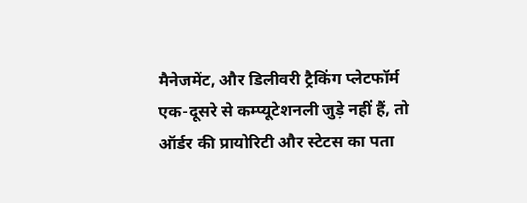मैनेजमेंट, और डिलीवरी ट्रैकिंग प्लेटफॉर्म एक-दूसरे से कम्प्यूटेशनली जुड़े नहीं हैं, तो ऑर्डर की प्रायोरिटी और स्टेटस का पता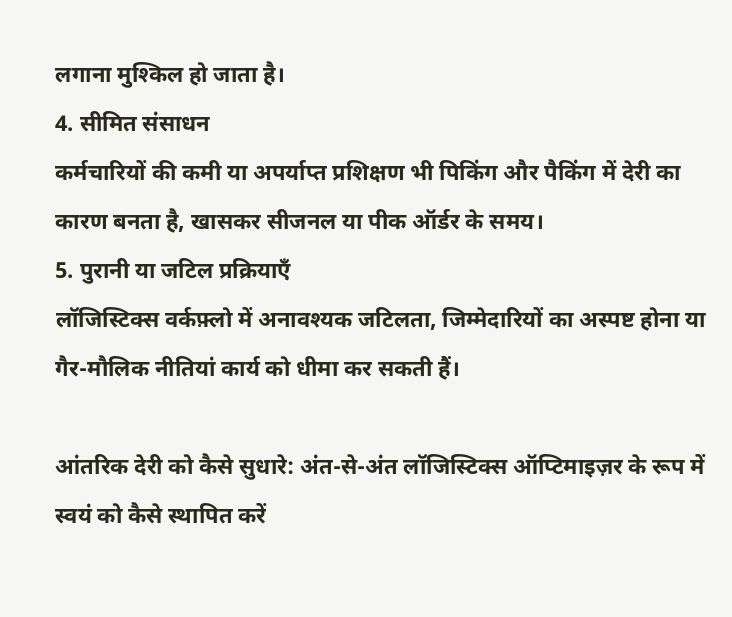लगाना मुश्किल हो जाता है।
4. सीमित संसाधन
कर्मचारियों की कमी या अपर्याप्त प्रशिक्षण भी पिकिंग और पैकिंग में देरी का कारण बनता है, खासकर सीजनल या पीक ऑर्डर के समय।
5. पुरानी या जटिल प्रक्रियाएँ
लॉजिस्टिक्स वर्कफ़्लो में अनावश्यक जटिलता, जिम्मेदारियों का अस्पष्ट होना या गैर-मौलिक नीतियां कार्य को धीमा कर सकती हैं।

आंतरिक देरी को कैसे सुधारे: अंत-से-अंत लॉजिस्टिक्स ऑप्टिमाइज़र के रूप में स्वयं को कैसे स्थापित करें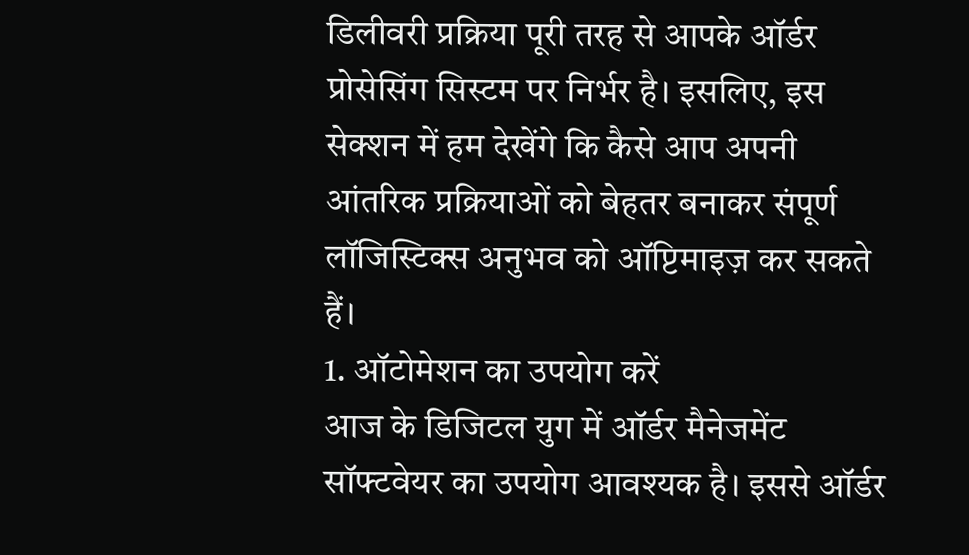डिलीवरी प्रक्रिया पूरी तरह से आपके ऑर्डर प्रोसेसिंग सिस्टम पर निर्भर है। इसलिए, इस सेक्शन में हम देखेंगे कि कैसे आप अपनी आंतरिक प्रक्रियाओं को बेहतर बनाकर संपूर्ण लॉजिस्टिक्स अनुभव को ऑप्टिमाइज़ कर सकते हैं।
1. ऑटोमेशन का उपयोग करें
आज के डिजिटल युग में ऑर्डर मैनेजमेंट सॉफ्टवेयर का उपयोग आवश्यक है। इससे ऑर्डर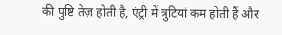की पुष्टि तेज़ होती है, एंट्री में त्रुटियां कम होती हैं और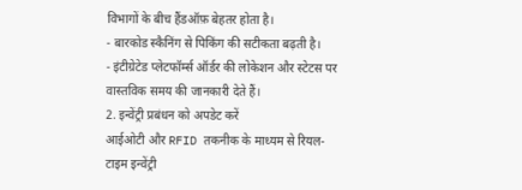विभागों के बीच हैंडऑफ़ बेहतर होता है।
- बारकोड स्कैनिंग से पिकिंग की सटीकता बढ़ती है।
- इंटीग्रेटेड प्लेटफॉर्म्स ऑर्डर की लोकेशन और स्टेटस पर वास्तविक समय की जानकारी देते हैं।
2. इन्वेंट्री प्रबंधन को अपडेट करें
आईओटी और RFID तकनीक के माध्यम से रियल-टाइम इन्वेंट्री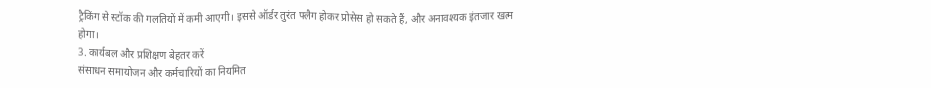ट्रैकिंग से स्टॉक की गलतियों में कमी आएगी। इससे ऑर्डर तुरंत फ्लैग होकर प्रोसेस हो सकते हैं, और अनावश्यक इंतजार खत्म होगा।
3. कार्यबल और प्रशिक्षण बेहतर करें
संसाधन समायोजन और कर्मचारियों का नियमित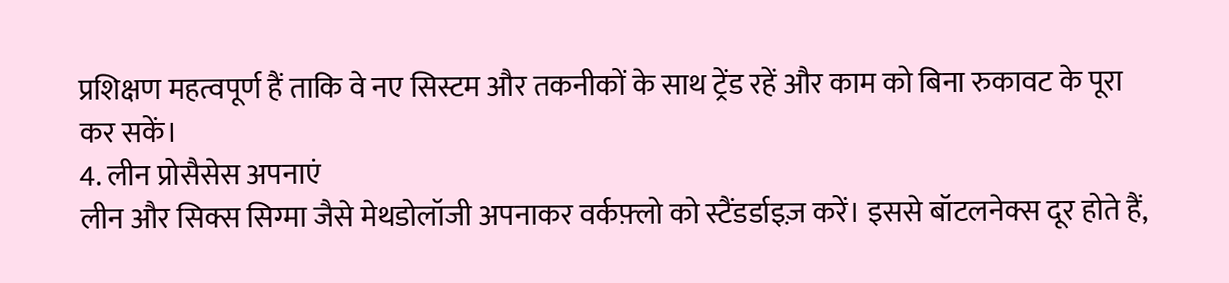प्रशिक्षण महत्वपूर्ण हैं ताकि वे नए सिस्टम और तकनीकों के साथ ट्रेंड रहें और काम को बिना रुकावट के पूरा कर सकें।
4. लीन प्रोसैसेस अपनाएं
लीन और सिक्स सिग्मा जैसे मेथडोलॉजी अपनाकर वर्कफ़्लो को स्टैंडर्डाइज़ करें। इससे बॉटलनेक्स दूर होते हैं,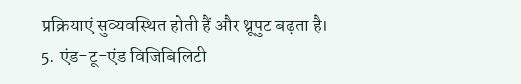प्रक्रियाएं सुव्यवस्थित होती हैं और थ्रूपुट बढ़ता है।
5. एंड-टू-एंड विजिबिलिटी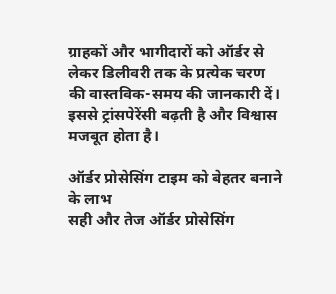ग्राहकों और भागीदारों को ऑर्डर से लेकर डिलीवरी तक के प्रत्येक चरण की वास्तविक-समय की जानकारी दें। इससे ट्रांसपेरेंसी बढ़ती है और विश्वास मजबूत होता है।

ऑर्डर प्रोसेसिंग टाइम को बेहतर बनाने के लाभ
सही और तेज ऑर्डर प्रोसेसिंग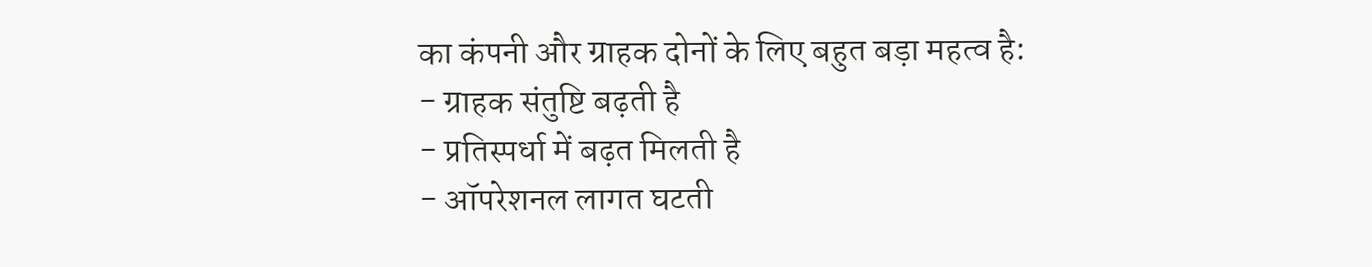का कंपनी और ग्राहक दोनों के लिए बहुत बड़ा महत्व है:
- ग्राहक संतुष्टि बढ़ती है
- प्रतिस्पर्धा में बढ़त मिलती है
- ऑपरेशनल लागत घटती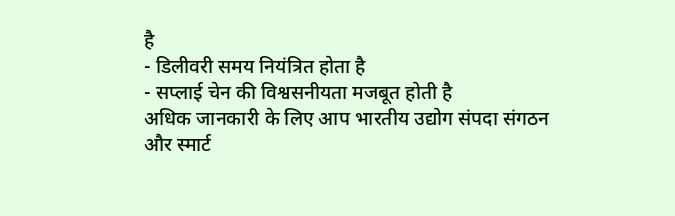है
- डिलीवरी समय नियंत्रित होता है
- सप्लाई चेन की विश्वसनीयता मजबूत होती है
अधिक जानकारी के लिए आप भारतीय उद्योग संपदा संगठन और स्मार्ट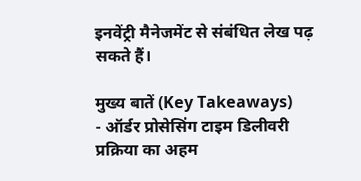इनवेंट्री मैनेजमेंट से संबंधित लेख पढ़ सकते हैं।

मुख्य बातें (Key Takeaways)
- ऑर्डर प्रोसेसिंग टाइम डिलीवरी प्रक्रिया का अहम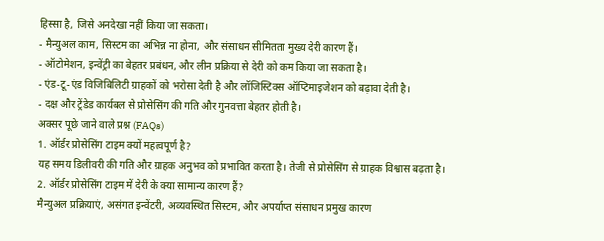हिस्सा है, जिसे अनदेखा नहीं किया जा सकता।
- मैन्युअल काम, सिस्टम का अभिन्न ना होना, और संसाधन सीमितता मुख्य देरी कारण हैं।
- ऑटोमेशन, इन्वेंट्री का बेहतर प्रबंधन, और लीन प्रक्रिया से देरी को कम किया जा सकता है।
- एंड-टू-एंड विजिबिलिटी ग्राहकों को भरोसा देती है और लॉजिस्टिक्स ऑप्टिमाइजेशन को बढ़ावा देती है।
- दक्ष और ट्रेंडेड कार्यबल से प्रोसेसिंग की गति और गुनवत्ता बेहतर होती है।
अक्सर पूछे जाने वाले प्रश्न (FAQs)
1. ऑर्डर प्रोसेसिंग टाइम क्यों महत्वपूर्ण है?
यह समय डिलीवरी की गति और ग्राहक अनुभव को प्रभावित करता है। तेजी से प्रोसेसिंग से ग्राहक विश्वास बढ़ता है।
2. ऑर्डर प्रोसेसिंग टाइम में देरी के क्या सामान्य कारण हैं?
मैन्युअल प्रक्रियाएं, असंगत इन्वेंटरी, अव्यवस्थित सिस्टम, और अपर्याप्त संसाधन प्रमुख कारण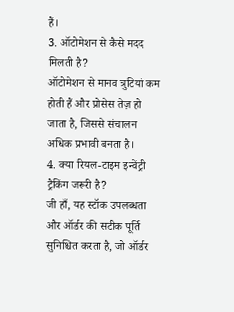हैं।
3. ऑटोमेशन से कैसे मदद मिलती है?
ऑटोमेशन से मानव त्रुटियां कम होती हैं और प्रोसेस तेज़ हो जाता है, जिससे संचालन अधिक प्रभावी बनता है।
4. क्या रियल-टाइम इन्वेंट्री ट्रैकिंग जरूरी है?
जी हाँ, यह स्टॉक उपलब्धता और ऑर्डर की सटीक पूर्ति सुनिश्चित करता है, जो ऑर्डर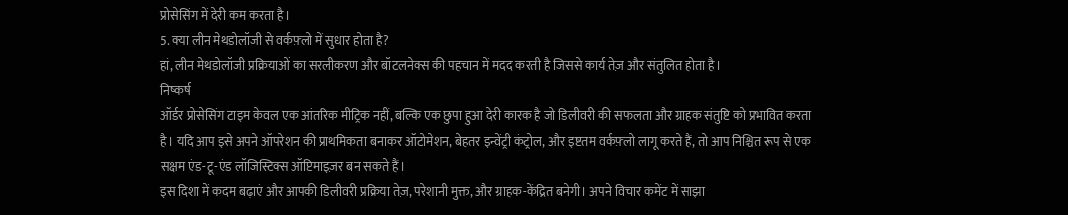प्रोसेसिंग में देरी कम करता है।
5. क्या लीन मेथडोलॉजी से वर्कफ़्लो में सुधार होता है?
हां, लीन मेथडोलॉजी प्रक्रियाओं का सरलीकरण और बॉटलनेक्स की पहचान में मदद करती है जिससे कार्य तेज़ और संतुलित होता है।
निष्कर्ष
ऑर्डर प्रोसेसिंग टाइम केवल एक आंतरिक मीट्रिक नहीं, बल्कि एक छुपा हुआ देरी कारक है जो डिलीवरी की सफलता और ग्राहक संतुष्टि को प्रभावित करता है। यदि आप इसे अपने ऑपरेशन की प्राथमिकता बनाकर ऑटोमेशन, बेहतर इन्वेंट्री कंट्रोल, और इष्टतम वर्कफ़्लो लागू करते हैं, तो आप निश्चित रूप से एक सक्षम एंड-टू-एंड लॉजिस्टिक्स ऑप्टिमाइज़र बन सकते हैं।
इस दिशा में कदम बढ़ाएं और आपकी डिलीवरी प्रक्रिया तेज़, परेशानी मुक्त, और ग्राहक-केंद्रित बनेगी। अपने विचार कमेंट में साझा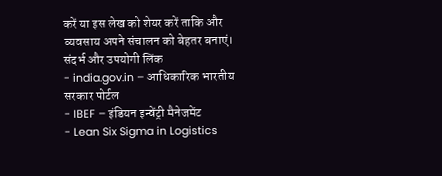करें या इस लेख को शेयर करें ताकि और व्यवसाय अपने संचालन को बेहतर बनाएं।
संदर्भ और उपयोगी लिंक
- india.gov.in – आधिकारिक भारतीय सरकार पोर्टल
- IBEF – इंडियन इन्वेंट्री मैनेजमेंट
- Lean Six Sigma in Logistics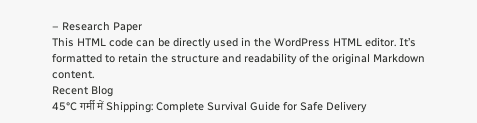– Research Paper
This HTML code can be directly used in the WordPress HTML editor. It’s formatted to retain the structure and readability of the original Markdown content.
Recent Blog
45°C गर्मी में Shipping: Complete Survival Guide for Safe Delivery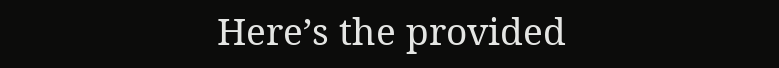Here’s the provided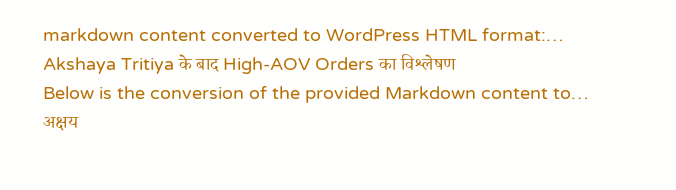markdown content converted to WordPress HTML format:…
Akshaya Tritiya के बाद High-AOV Orders का विश्लेषण
Below is the conversion of the provided Markdown content to…
अक्षय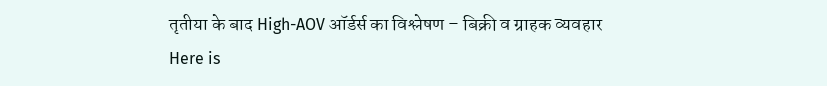तृतीया के बाद High-AOV ऑर्डर्स का विश्लेषण – बिक्री व ग्राहक व्यवहार
Here is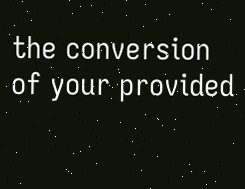the conversion of your provided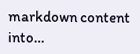markdown content into…